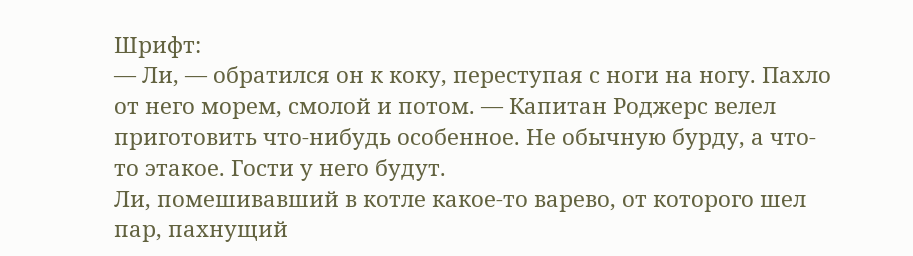Шрифт:
— Ли, — обратился он к коку, переступая с ноги на ногу. Пахло от него морем, смолой и потом. — Капитан Роджерс велел приготовить что-нибудь особенное. Не обычную бурду, а что-то этакое. Гости у него будут.
Ли, помешивавший в котле какое-то варево, от которого шел пар, пахнущий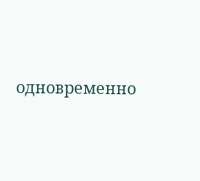одновременно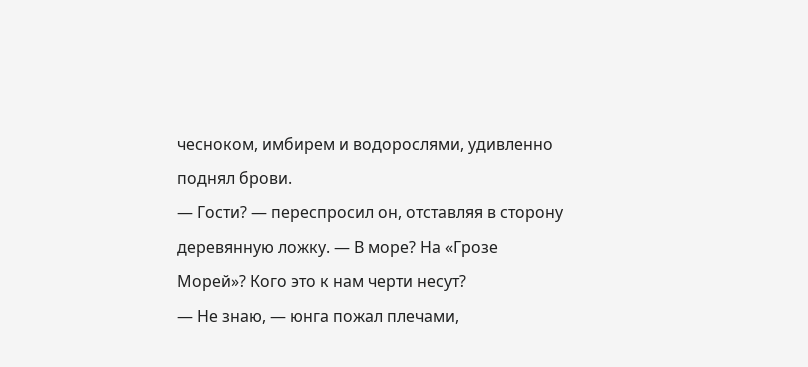чесноком, имбирем и водорослями, удивленно поднял брови.
— Гости? — переспросил он, отставляя в сторону деревянную ложку. — В море? На «Грозе Морей»? Кого это к нам черти несут?
— Не знаю, — юнга пожал плечами,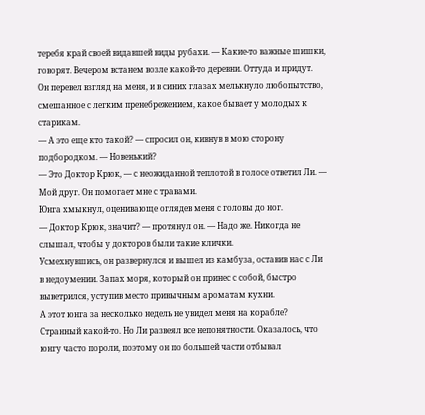теребя край своей видавшей виды рубахи. — Какие-то важные шишки, говорят. Вечером встанем возле какой-то деревни. Оттуда и придут.
Он перевел взгляд на меня, и в синих глазах мелькнуло любопытство, смешанное с легким пренебрежением, какое бывает у молодых к старикам.
— А это еще кто такой? — спросил он, кивнув в мою сторону подбородком. — Новенький?
— Это Доктор Крюк, — с неожиданной теплотой в голосе ответил Ли. — Мой друг. Он помогает мне с травами.
Юнга хмыкнул, оценивающе оглядев меня с головы до ног.
— Доктор Крюк, значит? — протянул он. — Надо же. Никогда не слышал, чтобы у докторов были такие клички.
Усмехнувшись, он развернулся и вышел из камбуза, оставив нас с Ли в недоумении. Запах моря, который он принес с собой, быстро выветрился, уступив место привычным ароматам кухни.
А этот юнга за несколько недель не увидел меня на корабле? Странный какой-то. Но Ли развеял все непонятности. Оказалось, что юнгу часто пороли, поэтому он по большей части отбывал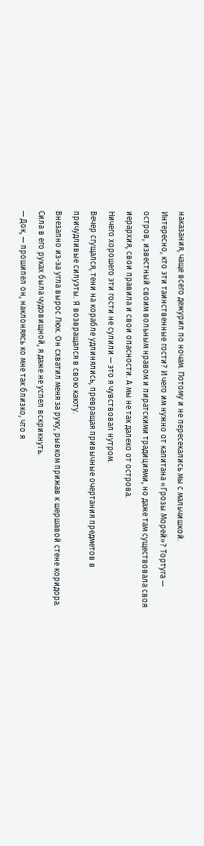наказания, чаще всего дежурил по ночам. Потому и не пересекались мы с мальчишкой.
Интересно, кто эти таинственные гости? И чего им нужно от капитана «Грозы Морей»? Тортуга — остров, известный своим вольным нравом и пиратскими традициями, но даже там существовала своя иерархия, свои правила и свои опасности. А мы не так далеко от острова.
Ничего хорошего эти гости не сулили — это я чувствовал нутром.
Вечер сгущался, тени на корабле удлинялись, превращая привычные очертания предметов в причудливые силуэты. Я возвращался в свою каюту.
Внезапно из-за угла вырос Люк. Он схватил меня за руку, рывком прижав к шершавой стене коридора. Сила в его руках была чудовищной, я даже не успел вскрикнуть.
— Док, — прошипел он, наклоняясь ко мне так близко, что я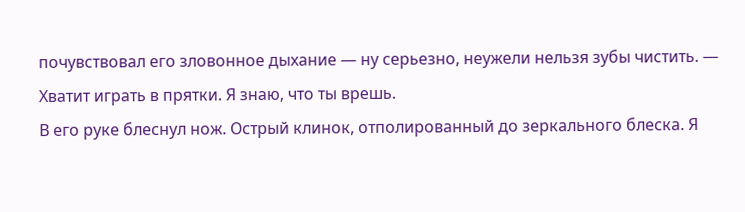почувствовал его зловонное дыхание — ну серьезно, неужели нельзя зубы чистить. — Хватит играть в прятки. Я знаю, что ты врешь.
В его руке блеснул нож. Острый клинок, отполированный до зеркального блеска. Я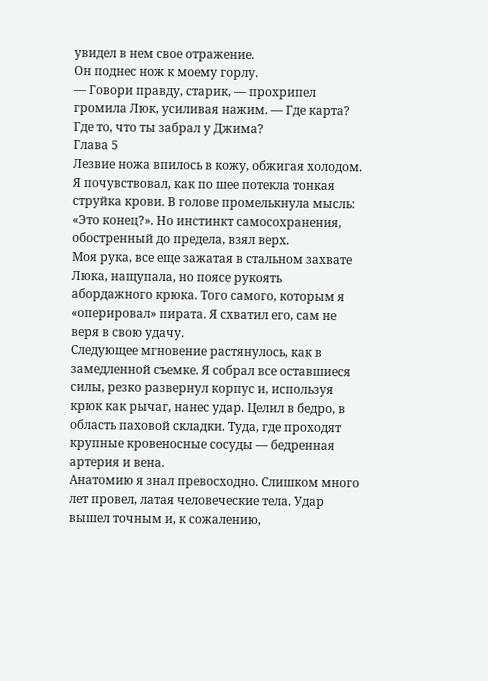увидел в нем свое отражение.
Он поднес нож к моему горлу.
— Говори правду, старик, — прохрипел громила Люк, усиливая нажим. — Где карта? Где то, что ты забрал у Джима?
Глава 5
Лезвие ножа впилось в кожу, обжигая холодом. Я почувствовал, как по шее потекла тонкая струйка крови. В голове промелькнула мысль: «Это конец?». Но инстинкт самосохранения, обостренный до предела, взял верх.
Моя рука, все еще зажатая в стальном захвате Люка, нащупала, но поясе рукоять абордажного крюка. Того самого, которым я «оперировал» пирата. Я схватил его, сам не веря в свою удачу.
Следующее мгновение растянулось, как в замедленной съемке. Я собрал все оставшиеся силы, резко развернул корпус и, используя крюк как рычаг, нанес удар. Целил в бедро, в область паховой складки. Туда, где проходят крупные кровеносные сосуды — бедренная артерия и вена.
Анатомию я знал превосходно. Слишком много лет провел, латая человеческие тела. Удар вышел точным и, к сожалению,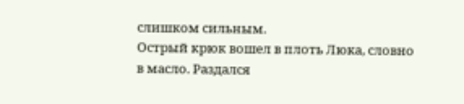слишком сильным.
Острый крюк вошел в плоть Люка, словно в масло. Раздался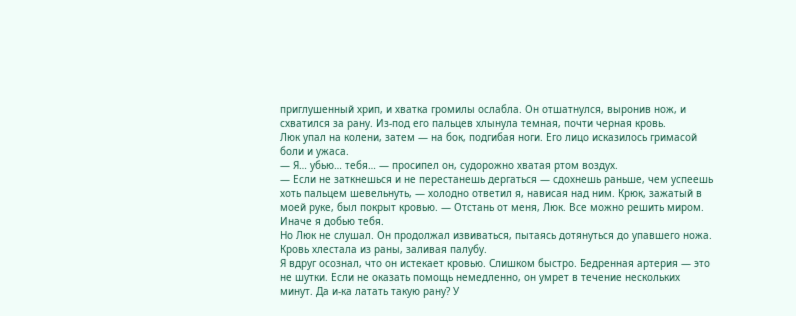приглушенный хрип, и хватка громилы ослабла. Он отшатнулся, выронив нож, и схватился за рану. Из-под его пальцев хлынула темная, почти черная кровь.
Люк упал на колени, затем — на бок, подгибая ноги. Его лицо исказилось гримасой боли и ужаса.
— Я… убью… тебя… — просипел он, судорожно хватая ртом воздух.
— Если не заткнешься и не перестанешь дергаться — сдохнешь раньше, чем успеешь хоть пальцем шевельнуть, — холодно ответил я, нависая над ним. Крюк, зажатый в моей руке, был покрыт кровью. — Отстань от меня, Люк. Все можно решить миром. Иначе я добью тебя.
Но Люк не слушал. Он продолжал извиваться, пытаясь дотянуться до упавшего ножа. Кровь хлестала из раны, заливая палубу.
Я вдруг осознал, что он истекает кровью. Слишком быстро. Бедренная артерия — это не шутки. Если не оказать помощь немедленно, он умрет в течение нескольких минут. Да и-ка латать такую рану? У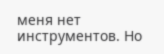меня нет инструментов. Но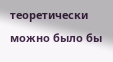теоретически можно было бы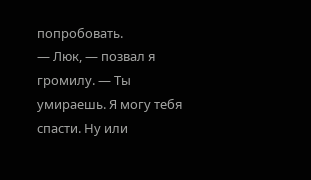попробовать.
— Люк, — позвал я громилу. — Ты умираешь. Я могу тебя спасти. Ну или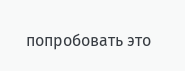попробовать это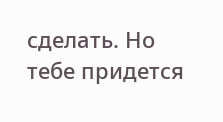сделать. Но тебе придется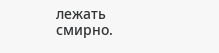лежать смирно.